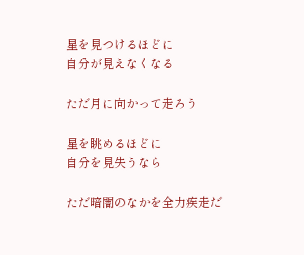星を見つけるほどに
自分が見えなくなる

ただ月に向かって走ろう

星を眺めるほどに
自分を見失うなら

ただ暗闇のなかを全力疾走だ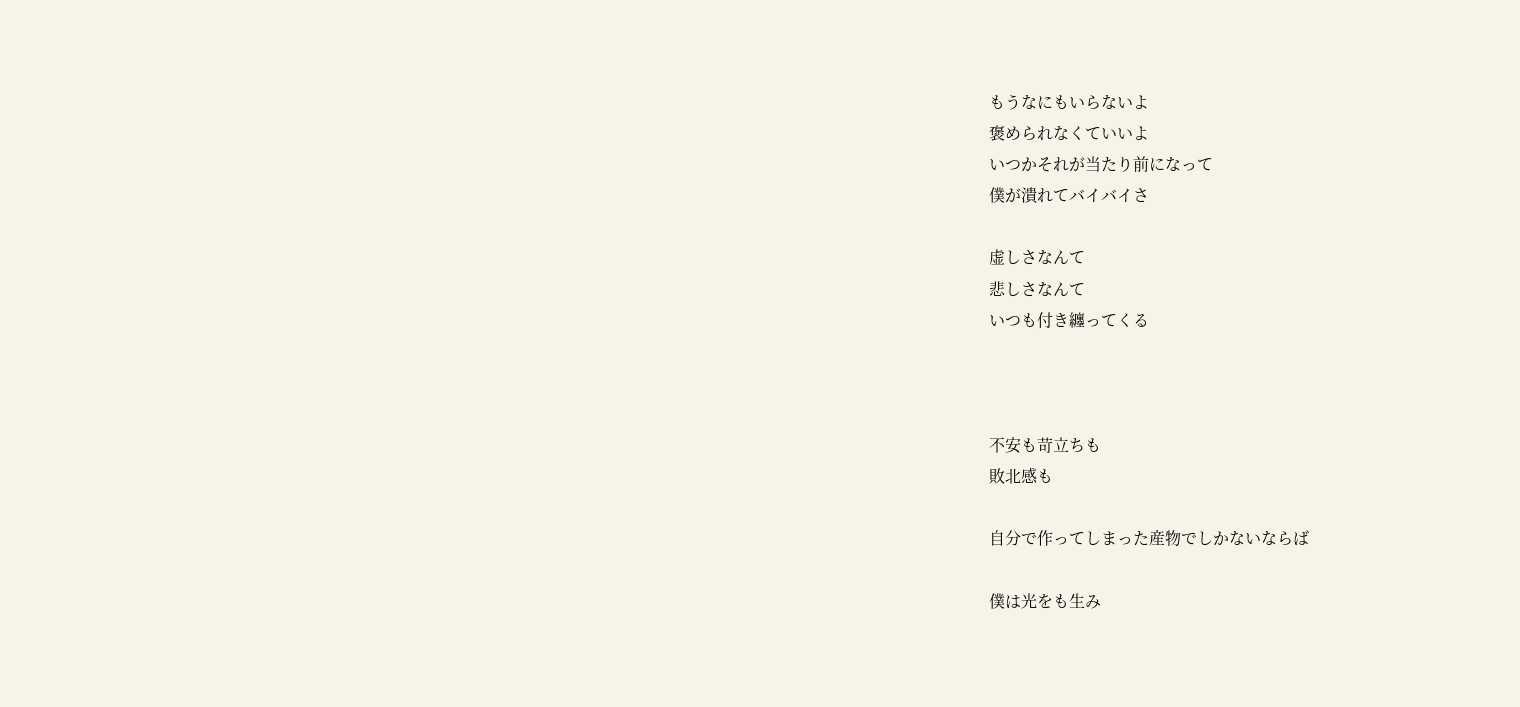もうなにもいらないよ
褒められなくていいよ
いつかそれが当たり前になって
僕が潰れてバイバイさ

虚しさなんて
悲しさなんて
いつも付き纏ってくる



不安も苛立ちも
敗北感も

自分で作ってしまった産物でしかないならば

僕は光をも生み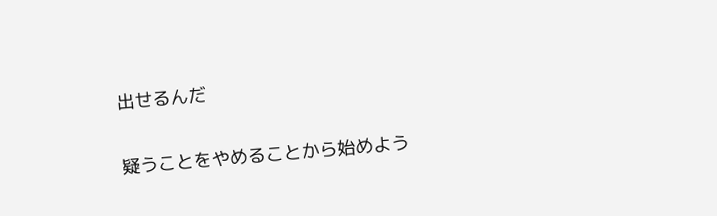出せるんだ

疑うことをやめることから始めよう